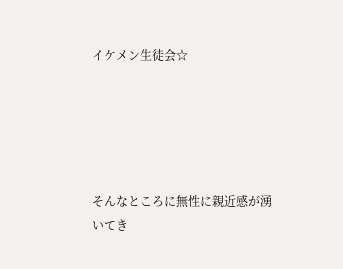イケメン生徒会☆





そんなところに無性に親近感が湧いてき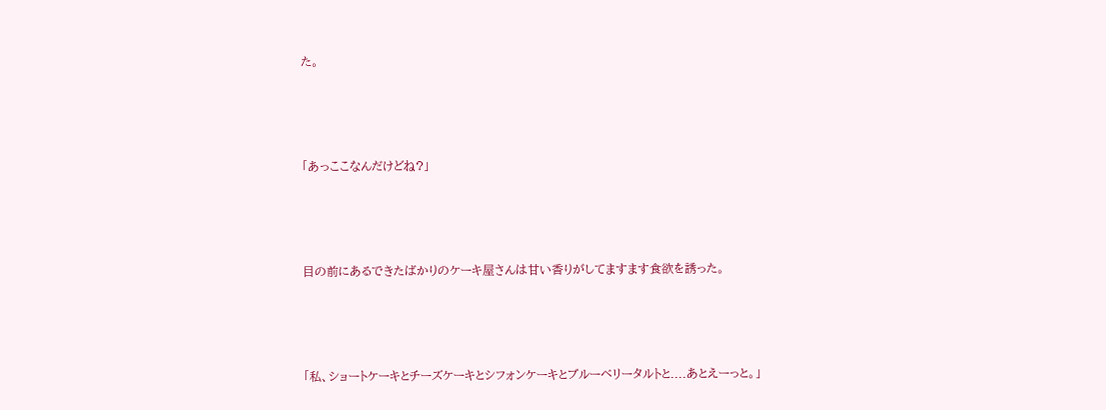た。




「あっここなんだけどね?」




目の前にあるできたばかりのケーキ屋さんは甘い香りがしてますます食欲を誘った。




「私、ショートケーキとチーズケーキとシフォンケーキとブルーベリータルトと....あとえーっと。」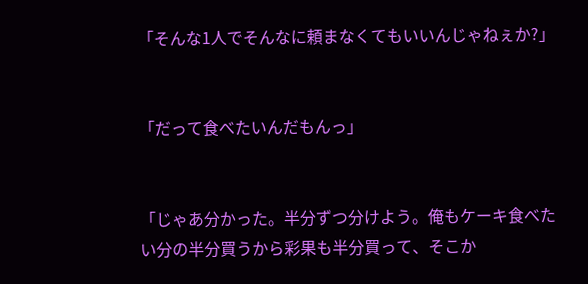「そんな1人でそんなに頼まなくてもいいんじゃねぇか?」


「だって食べたいんだもんっ」


「じゃあ分かった。半分ずつ分けよう。俺もケーキ食べたい分の半分買うから彩果も半分買って、そこか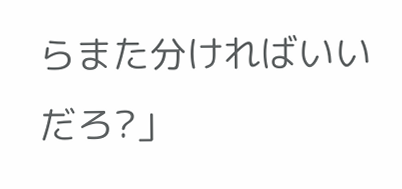らまた分ければいいだろ?」